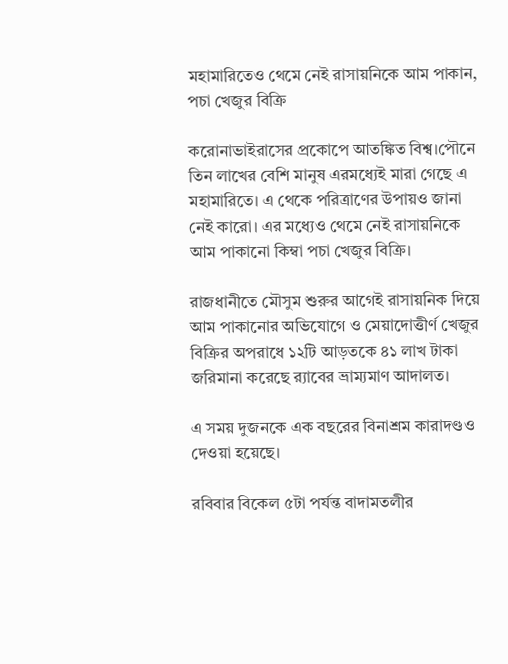মহামারিতেও থেমে নেই রাসায়নিকে আম পাকান, পচা খেজুর বিক্রি

করোনাভাইরাসের প্রকোপে আতঙ্কিত বিশ্ব।পৌনে তিন লাখের বেশি মানুষ এরমধ্যেই মারা গেছে এ মহামারিতে। এ থেকে পরিত্রাণের উপায়ও জানা নেই কারো। এর মধ্যেও থেমে নেই রাসায়নিকে আম পাকানো কিম্বা পচা খেজুর বিক্রি।

রাজধানীতে মৌসুম শুরুর আগেই রাসায়নিক দিয়ে আম পাকানোর অভিযোগে ও মেয়াদোত্তীর্ণ খেজুর বিক্রির অপরাধে ১২টি আড়তকে ৪১ লাখ টাকা জরিমানা করেছে র‌্যাবের ভ্রাম্যমাণ আদালত।

এ সময় দুজনকে এক বছরের বিনাশ্রম কারাদণ্ডও দেওয়া হয়েছে।

রবিবার বিকেল ৫টা পর্যন্ত বাদামতলীর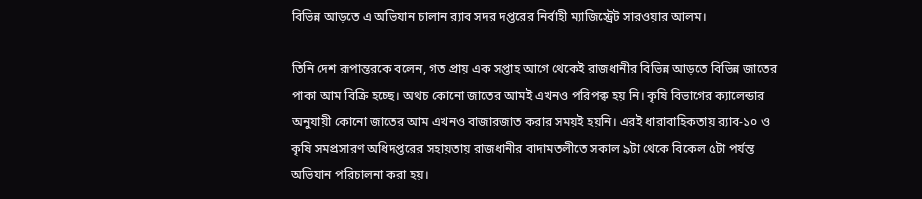বিভিন্ন আড়তে এ অভিযান চালান র‌্যাব সদর দপ্তরের নির্বাহী ম্যাজিস্ট্রেট সারওয়ার আলম।

তিনি দেশ রূপান্তরকে বলেন, গত প্রায় এক সপ্তাহ আগে থেকেই রাজধানীর বিভিন্ন আড়তে বিভিন্ন জাতের পাকা আম বিক্রি হচ্ছে। অথচ কোনো জাতের আমই এখনও পরিপক্ব হয় নি। কৃষি বিভাগের ক্যালেন্ডার অনুযায়ী কোনো জাতের আম এখনও বাজারজাত করার সময়ই হয়নি। এরই ধারাবাহিকতায় র‌্যাব-১০ ও কৃষি সমপ্রসারণ অধিদপ্তরের সহায়তায় রাজধানীর বাদামতলীতে সকাল ৯টা থেকে বিকেল ৫টা পর্যন্ত অভিযান পরিচালনা করা হয়।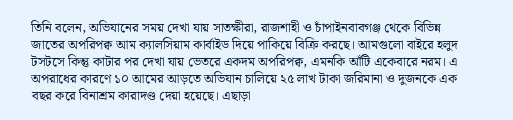তিনি বলেন, অভিযানের সময় দেখা যায় সাতক্ষীরা, রাজশাহী ও চাঁপাইনবাবগঞ্জ থেকে বিভিন্ন জাতের অপরিপক্ব আম ক্যালসিয়াম কার্বাইড দিয়ে পাকিয়ে বিক্রি করছে। আমগুলো বাইরে হলুদ টসটসে কিন্তু কাটার পর দেখা যায় ভেতরে একদম অপরিপক্ব, এমনকি আঁটি একেবারে নরম। এ অপরাধের কারণে ১০ আমের আড়তে অভিযান চালিয়ে ২৫ লাখ টাকা জরিমানা ও দুজনকে এক বছর করে বিনাশ্রম কারাদণ্ড দেয়া হয়েছে। এছাড়া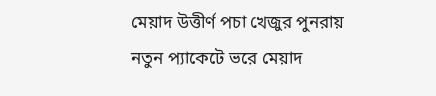মেয়াদ উত্তীর্ণ পচা খেজুর পুনরায় নতুন প্যাকেটে ভরে মেয়াদ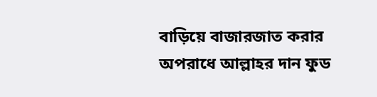বাড়িয়ে বাজারজাত করার অপরাধে আল্লাহর দান ফুড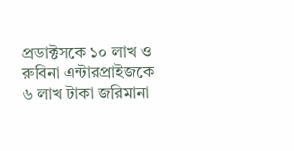প্রডাক্টসকে ১০ লাখ ও রুবিনা এন্টারপ্রাইজকে ৬ লাখ টাকা জরিমানা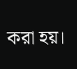করা হয়।